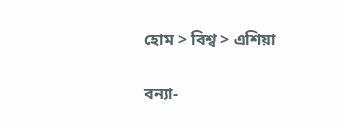হোম > বিশ্ব > এশিয়া

বন্যা-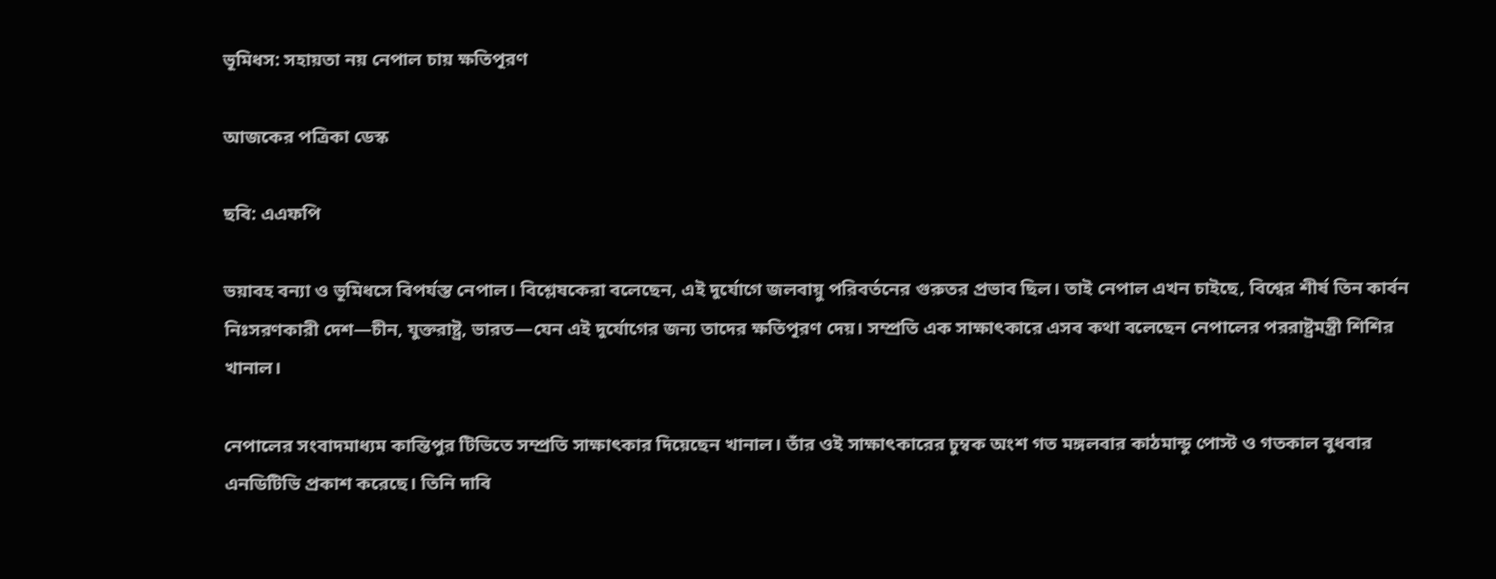ভূমিধস: সহায়তা নয় নেপাল চায় ক্ষতিপূরণ

আজকের পত্রিকা ডেস্ক

ছবি: এএফপি

ভয়াবহ বন্যা ও ভূমিধসে বিপর্যস্ত নেপাল। বিশ্লেষকেরা বলেছেন, এই দুর্যোগে জলবায়ু পরিবর্তনের গুরুতর প্রভাব ছিল। তাই নেপাল এখন চাইছে, বিশ্বের শীর্ষ তিন কার্বন নিঃসরণকারী দেশ—চীন, যুক্তরাষ্ট্র, ভারত—যেন এই দুর্যোগের জন্য তাদের ক্ষতিপূরণ দেয়। সম্প্রতি এক সাক্ষাৎকারে এসব কথা বলেছেন নেপালের পররাষ্ট্রমন্ত্রী শিশির খানাল।

নেপালের সংবাদমাধ্যম কান্তিপুর টিভিতে সম্প্রতি সাক্ষাৎকার দিয়েছেন খানাল। তাঁর ওই সাক্ষাৎকারের চুম্বক অংশ গত মঙ্গলবার কাঠমান্ডু পোস্ট ও গতকাল বুধবার এনডিটিভি প্রকাশ করেছে। তিনি দাবি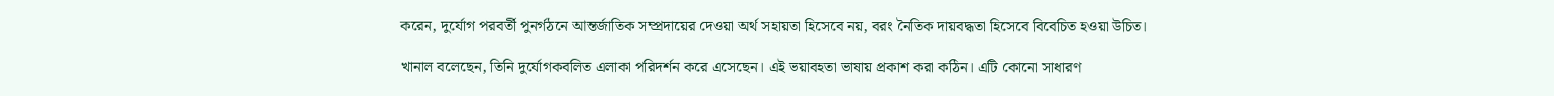করেন, দুর্যোগ পরবর্তী পুনর্গঠনে আন্তর্জাতিক সম্প্রদায়ের দেওয়া অর্থ সহায়তা হিসেবে নয়, বরং নৈতিক দায়বদ্ধতা হিসেবে বিবেচিত হওয়া উচিত।

খানাল বলেছেন, তিনি দুর্যোগকবলিত এলাকা পরিদর্শন করে এসেছেন। এই ভয়াবহতা ভাষায় প্রকাশ করা কঠিন। এটি কোনো সাধারণ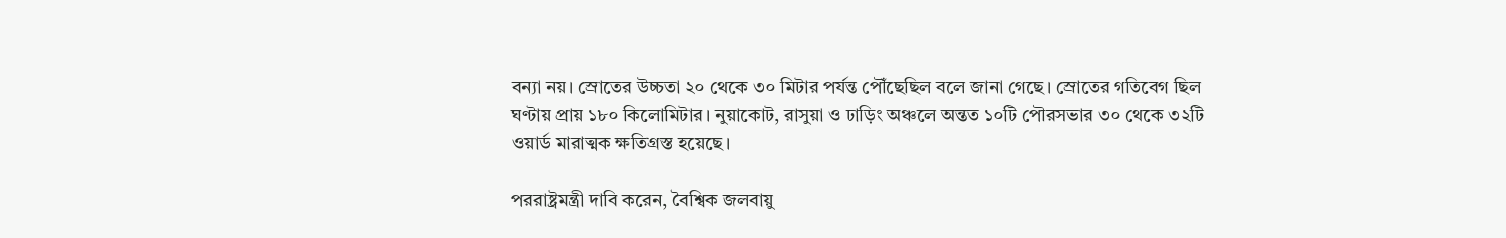বন্যা নয়। স্রোতের উচ্চতা ২০ থেকে ৩০ মিটার পর্যন্ত পৌঁছেছিল বলে জানা গেছে। স্রোতের গতিবেগ ছিল ঘণ্টায় প্রায় ১৮০ কিলোমিটার। নুয়াকোট, রাসুয়া ও ঢাড়িং অঞ্চলে অন্তত ১০টি পৌরসভার ৩০ থেকে ৩২টি ওয়ার্ড মারাত্মক ক্ষতিগ্রস্ত হয়েছে।

পররাষ্ট্রমন্ত্রী দাবি করেন, বৈশ্বিক জলবায়ু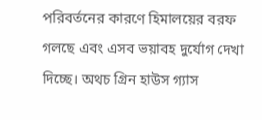পরিবর্তনের কারণে হিমালয়ের বরফ গলছে এবং এসব ভয়াবহ দুর্যোগ দেখা দিচ্ছে। অথচ গ্রিন হাউস গ্যাস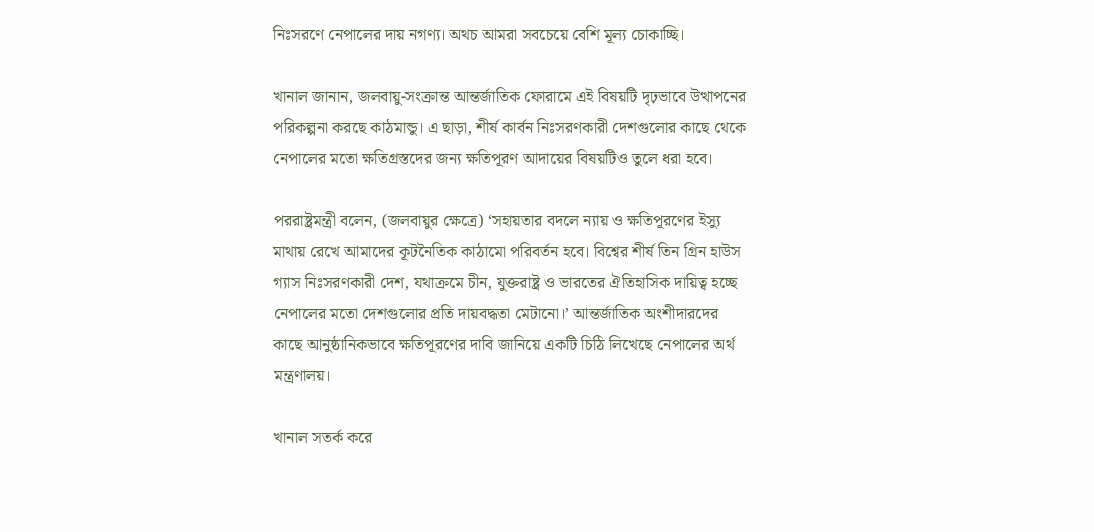নিঃসরণে নেপালের দায় নগণ্য। অথচ আমরা সবচেয়ে বেশি মূল্য চোকাচ্ছি।

খানাল জানান, জলবায়ু-সংক্রান্ত আন্তর্জাতিক ফোরামে এই বিষয়টি দৃঢ়ভাবে উত্থাপনের পরিকল্পনা করছে কাঠমান্ডু। এ ছাড়া, শীর্ষ কার্বন নিঃসরণকারী দেশগুলোর কাছে থেকে নেপালের মতো ক্ষতিগ্রস্তদের জন্য ক্ষতিপূরণ আদায়ের বিষয়টিও তুলে ধরা হবে।

পররাষ্ট্রমন্ত্রী বলেন, (জলবায়ুর ক্ষেত্রে) ‘সহায়তার বদলে ন্যায় ও ক্ষতিপূরণের ইস্যু মাথায় রেখে আমাদের কূটনৈতিক কাঠামো পরিবর্তন হবে। বিশ্বের শীর্ষ তিন গ্রিন হাউস গ্যাস নিঃসরণকারী দেশ, যথাক্রমে চীন, যুক্তরাষ্ট্র ও ভারতের ঐতিহাসিক দায়িত্ব হচ্ছে নেপালের মতো দেশগুলোর প্রতি দায়বদ্ধতা মেটানো।’ আন্তর্জাতিক অংশীদারদের কাছে আনুষ্ঠানিকভাবে ক্ষতিপূরণের দাবি জানিয়ে একটি চিঠি লিখেছে নেপালের অর্থ মন্ত্রণালয়।

খানাল সতর্ক করে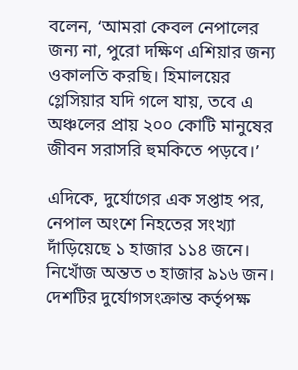বলেন, ‘আমরা কেবল নেপালের জন্য না, পুরো দক্ষিণ এশিয়ার জন্য ওকালতি করছি। হিমালয়ের গ্লেসিয়ার যদি গলে যায়, তবে এ অঞ্চলের প্রায় ২০০ কোটি মানুষের জীবন সরাসরি হুমকিতে পড়বে।’

এদিকে, দুর্যোগের এক সপ্তাহ পর, নেপাল অংশে নিহতের সংখ্যা দাঁড়িয়েছে ১ হাজার ১১৪ জনে। নিখোঁজ অন্তত ৩ হাজার ৯১৬ জন। দেশটির দুর্যোগসংক্রান্ত কর্তৃপক্ষ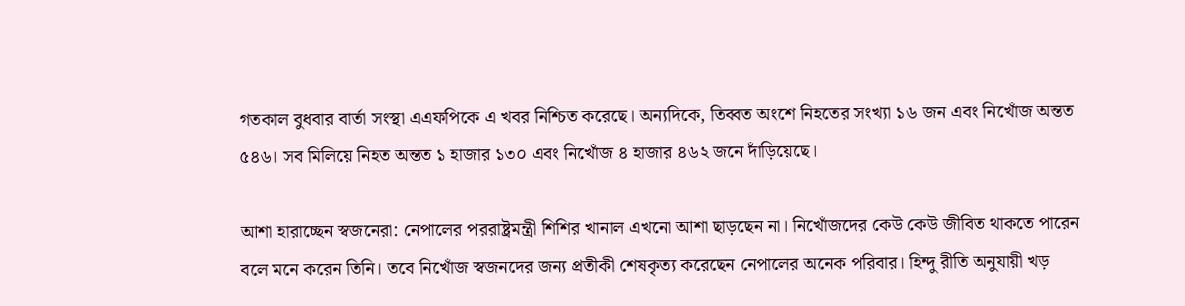গতকাল বুধবার বার্তা সংস্থা এএফপিকে এ খবর নিশ্চিত করেছে। অন্যদিকে, তিব্বত অংশে নিহতের সংখ্যা ১৬ জন এবং নিখোঁজ অন্তত ৫৪৬। সব মিলিয়ে নিহত অন্তত ১ হাজার ১৩০ এবং নিখোঁজ ৪ হাজার ৪৬২ জনে দাঁড়িয়েছে।

আশা হারাচ্ছেন স্বজনেরা: নেপালের পররাষ্ট্রমন্ত্রী শিশির খানাল এখনো আশা ছাড়ছেন না। নিখোঁজদের কেউ কেউ জীবিত থাকতে পারেন বলে মনে করেন তিনি। তবে নিখোঁজ স্বজনদের জন্য প্রতীকী শেষকৃত্য করেছেন নেপালের অনেক পরিবার। হিন্দু রীতি অনুযায়ী খড়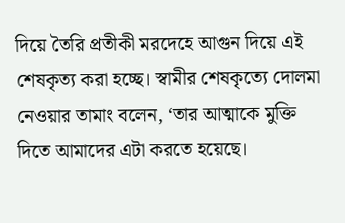দিয়ে তৈরি প্রতীকী মরদেহে আগুন দিয়ে এই শেষকৃত্য করা হচ্ছে। স্বামীর শেষকৃত্যে দোলমা নেওয়ার তামাং বলেন, ‘তার আত্মাকে মুক্তি দিতে আমাদের এটা করতে হয়েছে।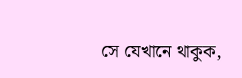সে যেখানে থাকুক,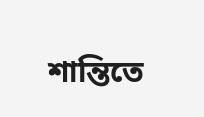শান্তিতে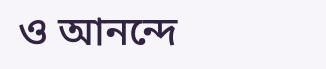ও আনন্দে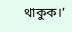থাকুক।’